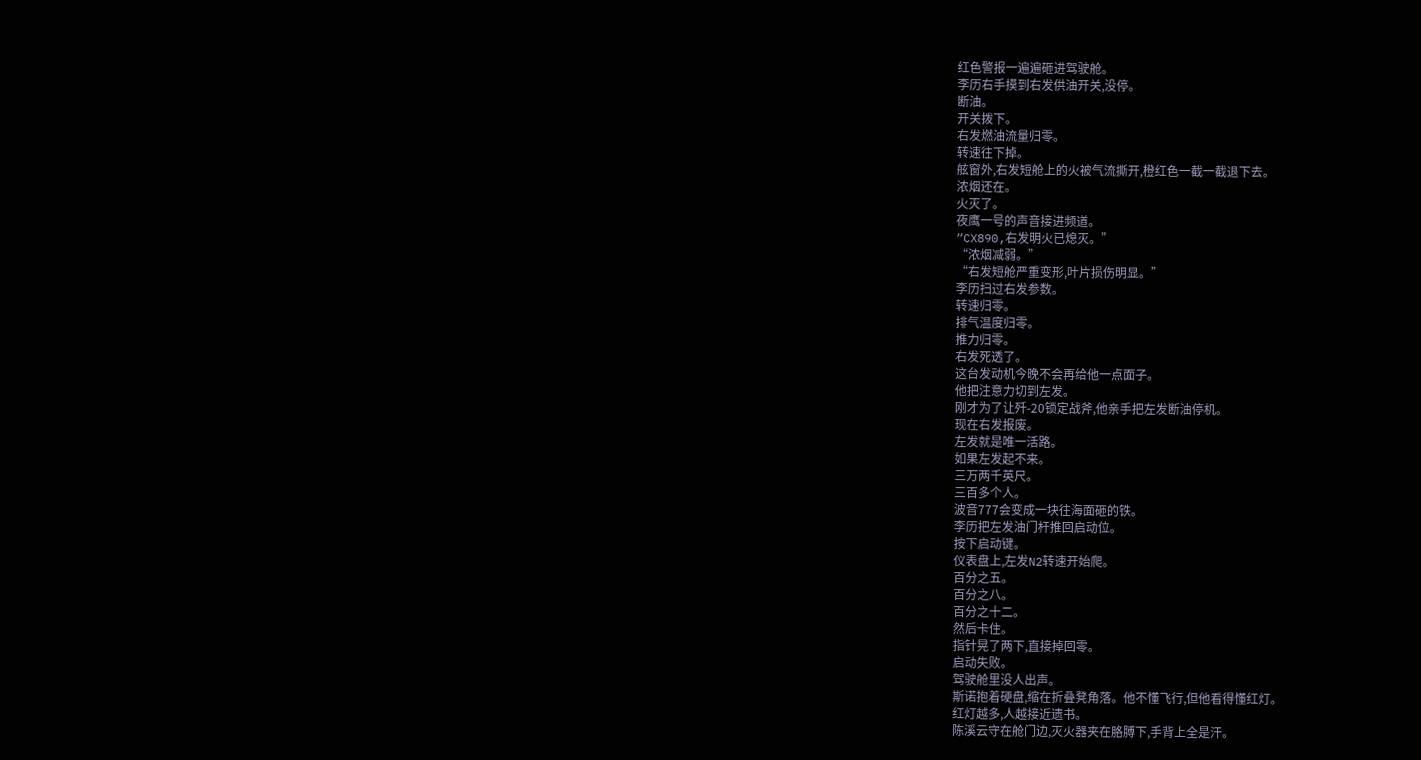红色警报一遍遍砸进驾驶舱。
李历右手摸到右发供油开关,没停。
断油。
开关拨下。
右发燃油流量归零。
转速往下掉。
舷窗外,右发短舱上的火被气流撕开,橙红色一截一截退下去。
浓烟还在。
火灭了。
夜鹰一号的声音接进频道。
“CX890,右发明火已熄灭。”
“浓烟减弱。”
“右发短舱严重变形,叶片损伤明显。”
李历扫过右发参数。
转速归零。
排气温度归零。
推力归零。
右发死透了。
这台发动机今晚不会再给他一点面子。
他把注意力切到左发。
刚才为了让歼-20锁定战斧,他亲手把左发断油停机。
现在右发报废。
左发就是唯一活路。
如果左发起不来。
三万两千英尺。
三百多个人。
波音777会变成一块往海面砸的铁。
李历把左发油门杆推回启动位。
按下启动键。
仪表盘上,左发N2转速开始爬。
百分之五。
百分之八。
百分之十二。
然后卡住。
指针晃了两下,直接掉回零。
启动失败。
驾驶舱里没人出声。
斯诺抱着硬盘,缩在折叠凳角落。他不懂飞行,但他看得懂红灯。
红灯越多,人越接近遗书。
陈溪云守在舱门边,灭火器夹在胳膊下,手背上全是汗。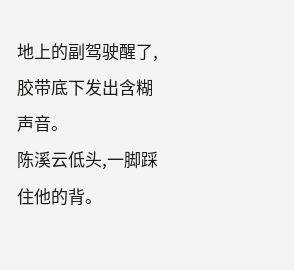地上的副驾驶醒了,胶带底下发出含糊声音。
陈溪云低头,一脚踩住他的背。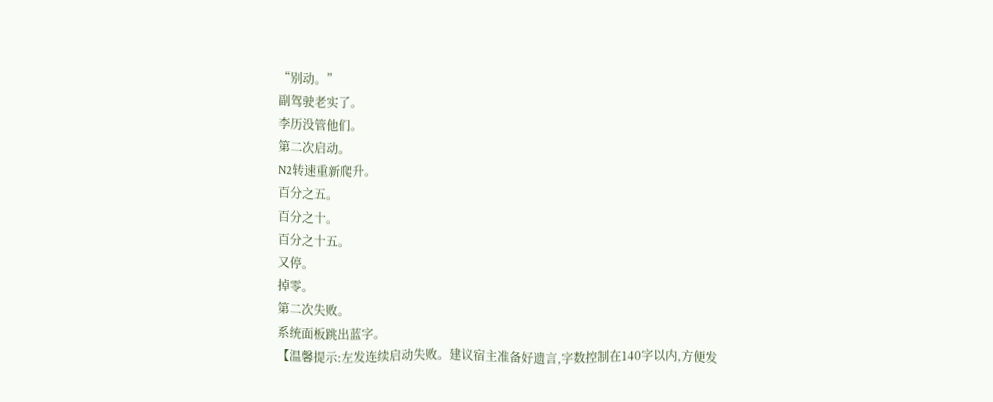“别动。”
副驾驶老实了。
李历没管他们。
第二次启动。
N2转速重新爬升。
百分之五。
百分之十。
百分之十五。
又停。
掉零。
第二次失败。
系统面板跳出蓝字。
【温馨提示:左发连续启动失败。建议宿主准备好遗言,字数控制在140字以内,方便发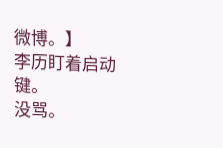微博。】
李历盯着启动键。
没骂。